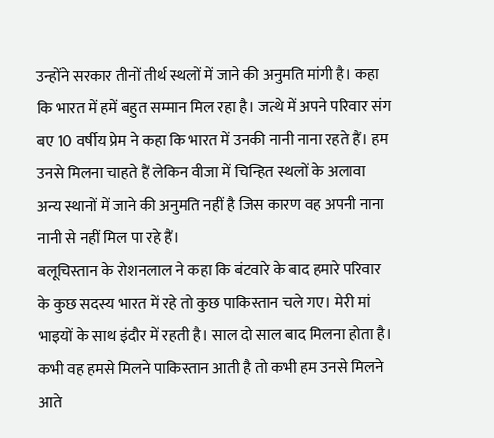उन्होंने सरकार तीनों तीर्थ स्थलों में जाने की अनुमति मांगी है। कहा कि भारत में हमें बहुत सम्मान मिल रहा है। जत्थे में अपने परिवार संग बए 10 वर्षीय प्रेम ने कहा कि भारत में उनकी नानी नाना रहते हैं। हम उनसे मिलना चाहते हैं लेकिन वीजा में चिन्हित स्थलों के अलावा अन्य स्थानों में जाने की अनुमति नहीं है जिस कारण वह अपनी नाना नानी से नहीं मिल पा रहे हैं।
बलूचिस्तान के रोशनलाल ने कहा कि बंटवारे के बाद हमारे परिवार के कुछ सदस्य भारत में रहे तो कुछ पाकिस्तान चले गए। मेरी मां भाइयों के साथ इंदौर में रहती है। साल दो साल बाद मिलना होता है। कभी वह हमसे मिलने पाकिस्तान आती है तो कभी हम उनसे मिलने आते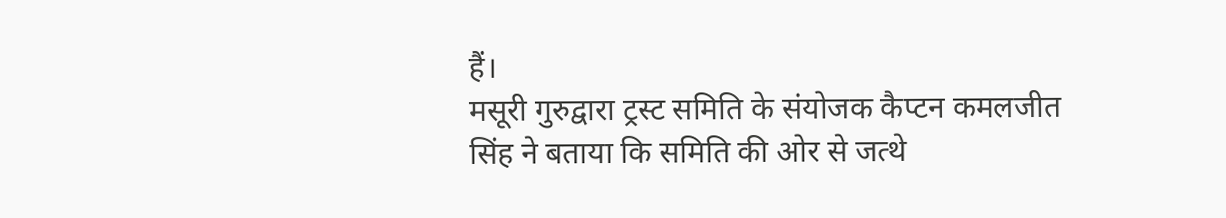हैं।
मसूरी गुरुद्वारा ट्रस्ट समिति के संयोजक कैप्टन कमलजीत सिंह ने बताया कि समिति की ओर से जत्थे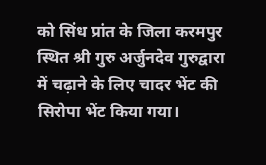को सिंध प्रांत के जिला करमपुर स्थित श्री गुरु अर्जुनदेव गुरुद्वारा में चढ़ाने के लिए चादर भेंट की सिरोपा भेंट किया गया।